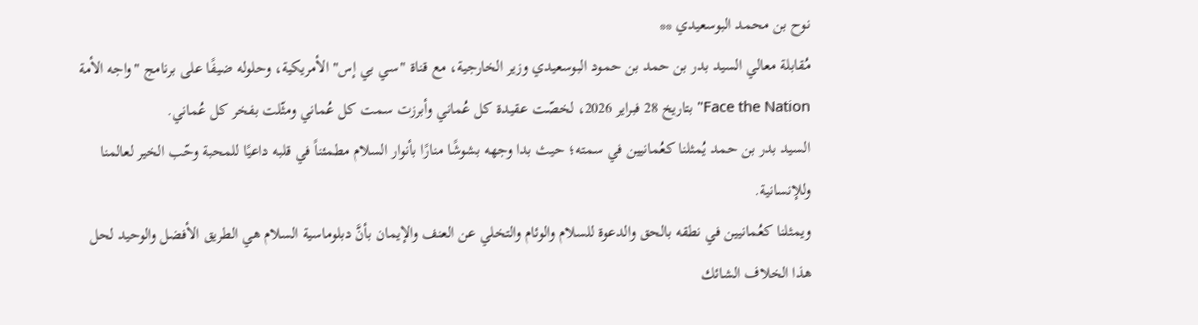نوح بن محمد البوسعيدي **
مُقابلة معالي السيد بدر بن حمد بن حمود البوسعيدي وزير الخارجية، مع قناة "سي بي إس" الأمريكية، وحلوله ضيفًا على برنامج "واجه الأمة Face the Nation" بتاريخ 28 فبراير 2026، لخصّت عقيدة كل عُماني وأبرزت سمت كل عُماني ومثّلت بفخر كل عُماني.
السيد بدر بن حمد يُمثلنا كعُمانيين في سمته؛ حيث بدا وجهه بشوشًا منارًا بأنوار السلام مطمئناً في قلبه داعيًا للمحبة وحّب الخير لعالمنا وللإنسانية.
ويمثلنا كعُمانيين في نطقه بالحق والدعوة للسلام والوئام والتخلي عن العنف والإيمان بأنَّ دبلوماسية السلام هي الطريق الأفضل والوحيد لحل هذا الخلاف الشائك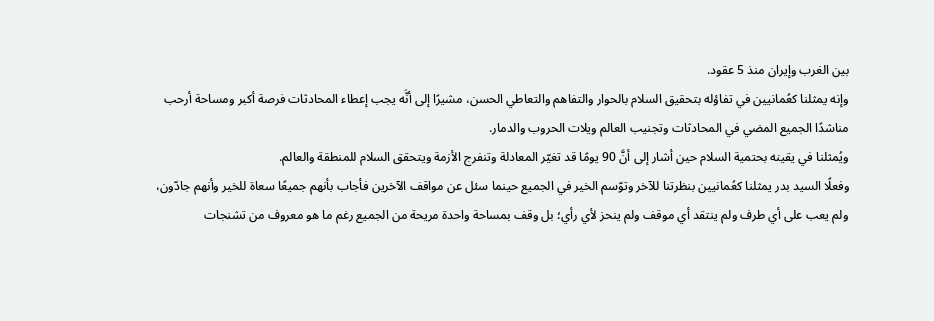بين الغرب وإيران منذ 5 عقود.
وإنه يمثلنا كعُمانيين في تفاؤله بتحقيق السلام بالحوار والتفاهم والتعاطي الحسن، مشيرًا إلى أنَّه يجب إعطاء المحادثات فرصة أكبر ومساحة أرحب مناشدًا الجميع المضي في المحادثات وتجنيب العالم ويلات الحروب والدمار.
ويُمثلنا في يقينه بحتمية السلام حين أشار إلى أنَّ 90 يومًا قد تغيّر المعادلة وتنفرج الأزمة ويتحقق السلام للمنطقة والعالم.
وفعلًا السيد بدر يمثلنا كعُمانيين بنظرتنا للآخر وتوّسم الخير في الجميع حينما سئل عن مواقف الآخرين فأجاب بأنهم جميعًا سعاة للخير وأنهم جادّون، ولم يعب على أي طرف ولم ينتقد أي موقف ولم ينحز لأي رأي؛ بل وقف بمساحة واحدة مريحة من الجميع رغم ما هو معروف من تشنجات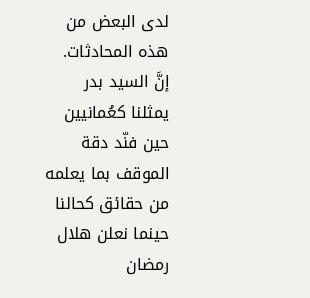لدى البعض من هذه المحادثات.
إنَّ السيد بدر يمثلنا كعُمانيين حين فنّد دقة الموقف بما يعلمه من حقائق كحالنا حينما نعلن هلال رمضان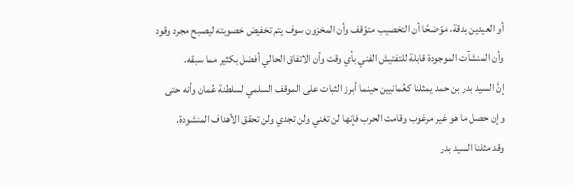أو العيدين بدقة، موّضحًا أن التخصيب متوّقف وأن المخزون سوف يتم تخفيض خصوبته ليصبح مجرد وقود وأن المنشآت الموجودة قابلة للتفتيش الفني بأي وقت وأن الاتفاق الحالي أفضل بكثير مما سبقه.
إنَّ السيد بدر بن حمد يمثلنا كعُمانيين حينما أبرز الثبات على الموقف السلمي لسلطنة عُمان وأنه حتى وإن حصل ما هو غير مرغوب وقامت الحرب فإنها لن تغني ولن تجدي ولن تحقق الأهداف المنشودة.
وقد مثلنا السيد بدر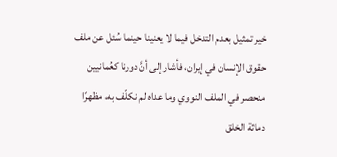خير تمثيل بعدم التدخل فيما لا يعنينا حينما سُئل عن ملف حقوق الإنسان في إيران، فأشار إلى أنَّ دورنا كعُمانيين منحصر في الملف النووي وما عداه لم نكلّف به، مظهرًا دماثة الخلق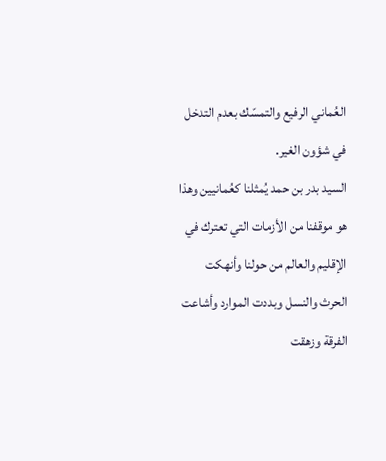العُماني الرفيع والتمسّك بعدم التدخل في شؤون الغير.
السيد بدر بن حمد يُمثلنا كعُمانيين وهذا هو موقفنا من الأزمات التي تعترك في الإقليم والعالم من حولنا وأنهكت الحرث والنسل وبددت الموارد وأشاعت الفرقة وزهقت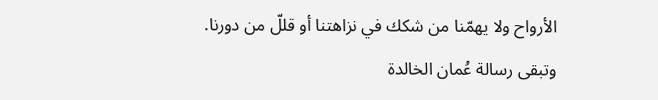الأرواح ولا يهمّنا من شكك في نزاهتنا أو قللّ من دورنا.
وتبقى رسالة عُمان الخالدة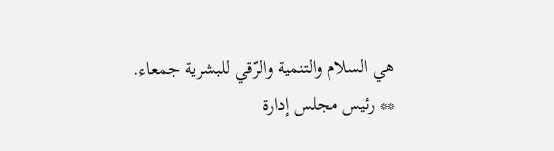هي السلام والتنمية والرّقي للبشرية جمعاء.
** رئيس مجلس إدارة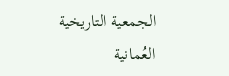الجمعية التاريخية العُمانية